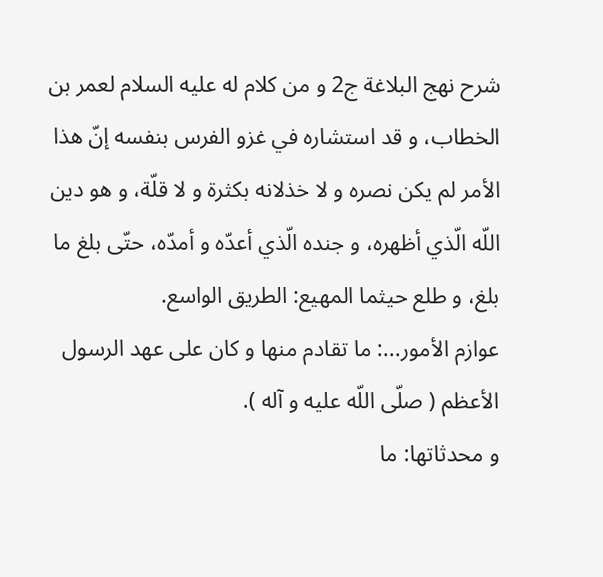شرح نهج البلاغة ج2 و من كلام له عليه السلام لعمر بن الخطاب، و قد استشاره في غزو الفرس بنفسه إنّ هذا الأمر لم يكن نصره و لا خذلانه بكثرة و لا قلّة، و هو دين اللّه الّذي أظهره، و جنده الّذي أعدّه و أمدّه، حتّى بلغ ما بلغ، و طلع حيثما المهيع: الطريق الواسع.
عوازم الأمور...: ما تقادم منها و كان على عهد الرسول الأعظم ( صلّى اللّه عليه و آله ).
و محدثاتها: ما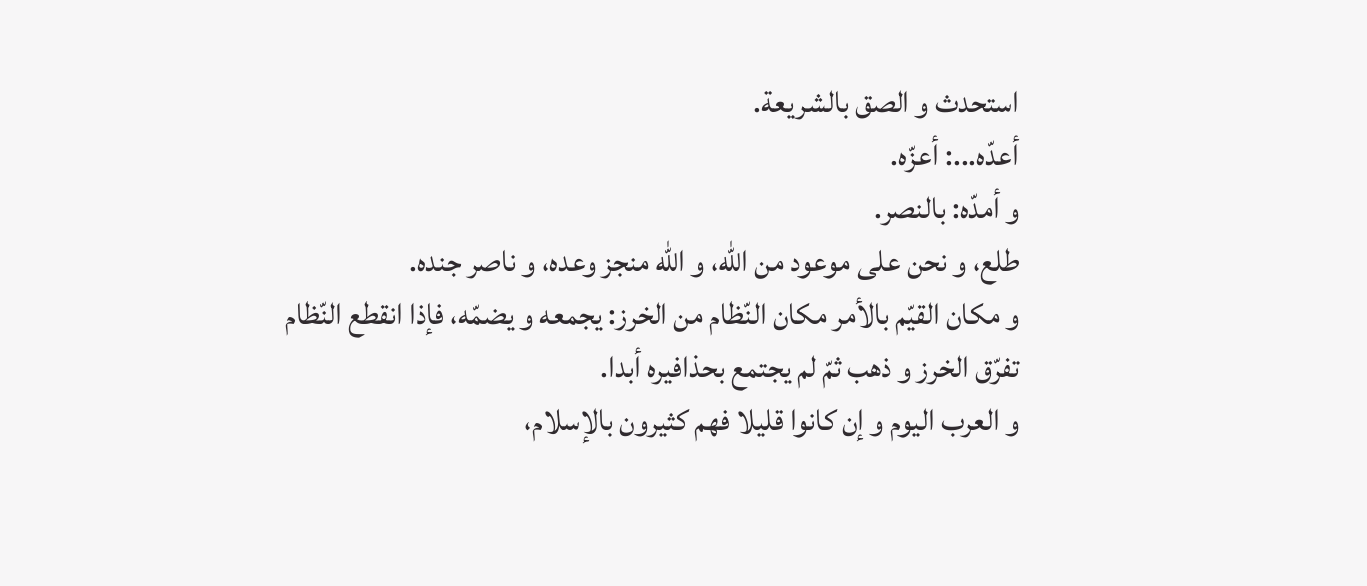استحدث و الصق بالشريعة.
أعدّه...: أعزّه.
و أمدّه: بالنصر.
طلع، و نحن على موعود من اللّه، و اللّه منجز وعده، و ناصر جنده.
و مكان القيّم بالأمر مكان النّظام من الخرز: يجمعه و يضمّه، فإذا انقطع النّظام تفرّق الخرز و ذهب ثمّ لم يجتمع بحذافيره أبدا.
و العرب اليوم و إن كانوا قليلا فهم كثيرون بالإسلام،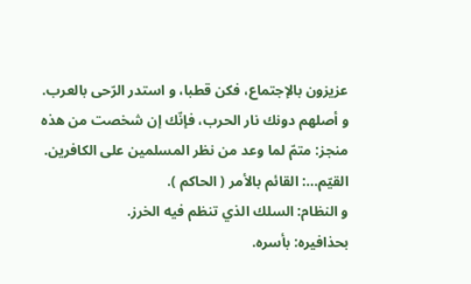عزيزون بالإجتماع، فكن قطبا، و استدر الرّحى بالعرب.
و أصلهم دونك نار الحرب، فإنّك إن شخصت من هذه منجز: متمّ لما وعد من نظر المسلمين على الكافرين.
القيّم...: القائم بالأمر ( الحاكم ).
و النظام: السلك الذي تنظم فيه الخرز.
بحذافيره: بأسره.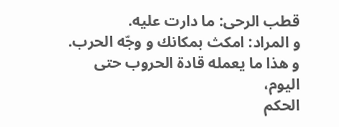قطب الرحى: ما دارت عليه.
و المراد: امكث بمكانك و وجّه الحرب.
و هذا ما يعمله قادة الحروب حتى اليوم،
الحكم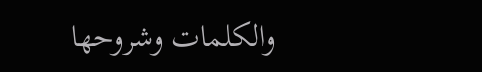والكلمات وشروحها